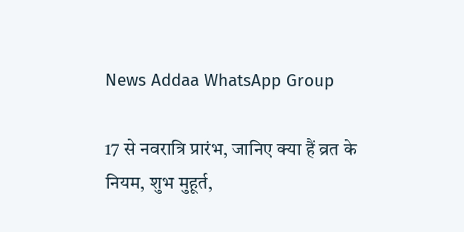News Addaa WhatsApp Group

17 से नवरात्रि प्रारंभ, जानिए क्या हैं व्रत के नियम, शुभ मुहूर्त,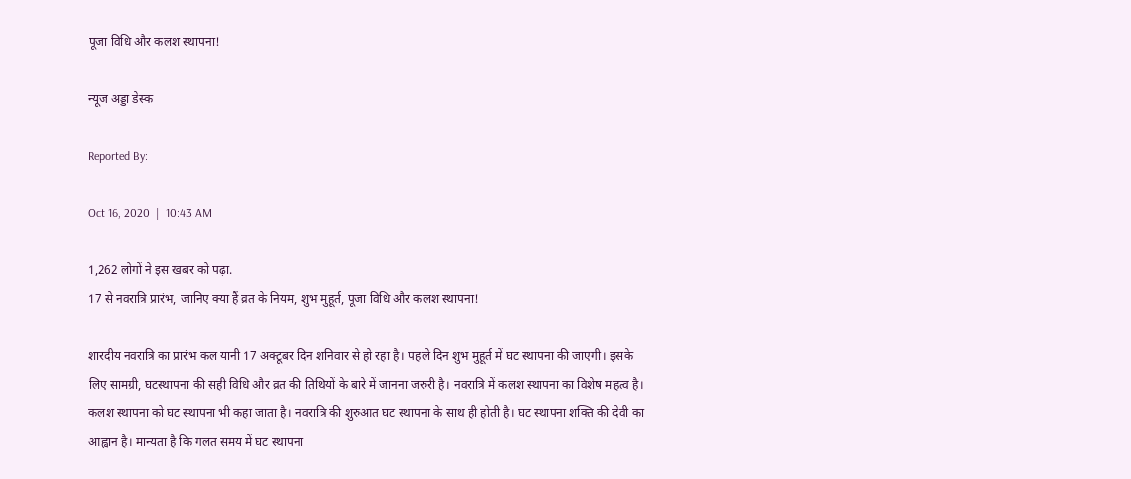पूजा विधि और कलश स्‍थापना!

न्यूज अड्डा डेस्क

Reported By:

Oct 16, 2020  |  10:43 AM

1,262 लोगों ने इस खबर को पढ़ा.
17 से नवरात्रि प्रारंभ, जानिए क्या हैं व्रत के नियम, शुभ मुहूर्त, पूजा विधि और कलश स्‍थापना!

शारदीय नवरात्रि का प्रारंभ कल यानी 17 अक्टूबर दिन शनिवार से हो रहा है। पहले दिन शुभ मुहूर्त में घट स्थापना की जाएगी। इसके लिए सामग्री, घटस्थापना की सही विधि और व्रत की तिथियों के बारे में जानना जरुरी है। नवरात्रि में कलश स्थापना का विशेष महत्व है। कलश स्थापना को घट स्थापना भी कहा जाता है। नवरात्रि की शुरुआत घट स्थापना के साथ ही होती है। घट स्थापना शक्ति की देवी का आह्वान है। मान्यता है कि गलत समय में घट स्थापना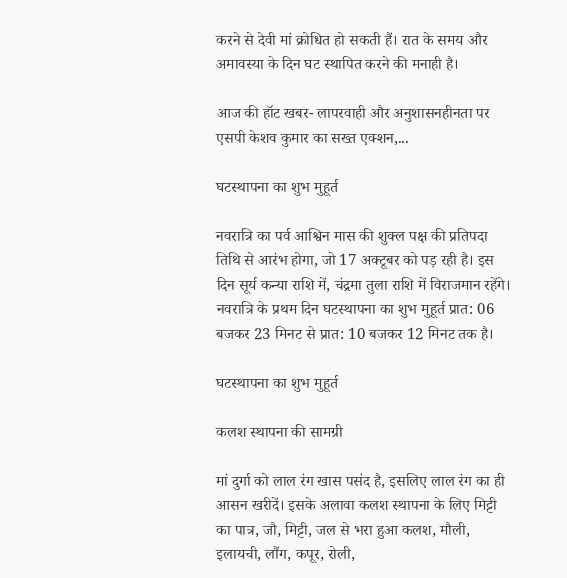करने से देवी मां क्रोधित हो सकती हैं। रात के समय और अमावस्या के दिन घट स्थापित करने की मनाही है।

आज की हॉट खबर- लापरवाही और अनुशासनहीनता पर एसपी केशव कुमार का सख्त एक्शन,...

घटस्थापना का शुभ मुहूर्त

नवरात्रि का पर्व आश्विन मास की शुक्ल पक्ष की प्रतिपदा तिथि से आरंभ होगा, जो 17 अक्टूबर को पड़ रही है। इस दिन सूर्य कन्या राशि में, चंद्रमा तुला राशि में विराजमान रहेंगे। नवरात्रि के प्रथम दिन घटस्थापना का शुभ मुहूर्त प्रात: 06 बजकर 23 मिनट से प्रात: 10 बजकर 12 मिनट तक है।

घटस्थापना का शुभ मुहूर्त

कलश स्थापना की सामग्री

मां दुर्गा को लाल रंग खास पसंद है, इसलिए लाल रंग का ही आसन खरीदें। इसके अलावा कलश स्थापना के लिए मिट्टी का पात्र, जौ, मिट्टी, जल से भरा हुआ कलश, मौली, इलायची, लौंग, कपूर, रोली,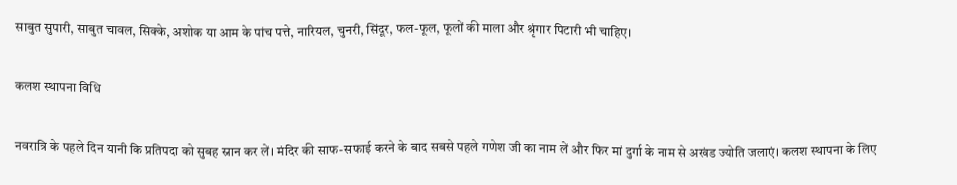साबुत सुपारी, साबुत चावल, सिक्के, अशोक या आम के पांच पत्ते, नारियल, चुनरी, सिंदूर, फल-फूल, फूलों की माला और श्रृंगार पिटारी भी चाहिए।

कलश स्थापना विधि

नवरात्रि के पहले दिन यानी कि प्रतिपदा को सुबह स्नान कर लें। मंदिर की साफ-सफाई करने के बाद सबसे पहले गणेश जी का नाम लें और फिर मां दुर्गा के नाम से अखंड ज्योति जलाएं। कलश स्थापना के लिए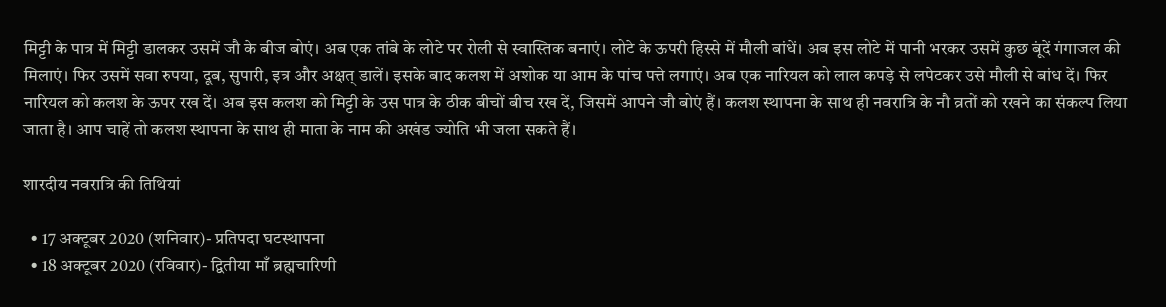मिट्टी के पात्र में मिट्टी डालकर उसमें जौ के बीज बोएं। अब एक तांबे के लोटे पर रोली से स्वास्तिक बनाएं। लोटे के ऊपरी हिस्से में मौली बांधें। अब इस लोटे में पानी भरकर उसमें कुछ बूंदें गंगाजल की मिलाएं। फिर उसमें सवा रुपया, दूब, सुपारी, इत्र और अक्षत् डालें। इसके बाद कलश में अशोक या आम के पांच पत्ते लगाएं। अब एक नारियल को लाल कपड़े से लपेटकर उसे मौली से बांध दें। फिर नारियल को कलश के ऊपर रख दें। अब इस कलश को मिट्टी के उस पात्र के ठीक बीचों बीच रख दें, जिसमें आपने जौ बोएं हैं। कलश स्थापना के साथ ही नवरात्रि के नौ व्रतों को रखने का संकल्प लिया जाता है। आप चाहें तो कलश स्थापना के साथ ही माता के नाम की अखंड ज्योति भी जला सकते हैं।

शारदीय नवरात्रि की तिथियां

  • 17 अक्टूबर 2020 (शनिवार)- प्रतिपदा घटस्थापना
  • 18 अक्टूबर 2020 (रविवार)- द्वितीया माँ ब्रह्मचारिणी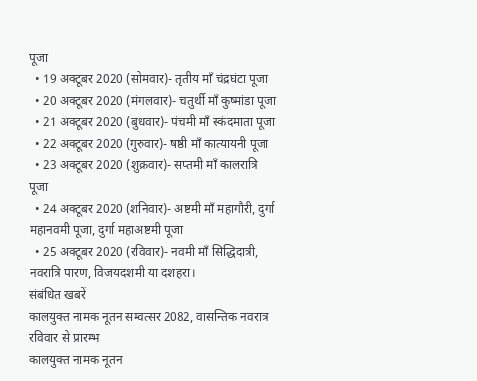पूजा
  • 19 अक्टूबर 2020 (सोमवार)- तृतीय माँ चंद्रघंटा पूजा
  • 20 अक्टूबर 2020 (मंगलवार)- चतुर्थी माँ कुष्मांडा पूजा
  • 21 अक्टूबर 2020 (बुधवार)- पंचमी माँ स्कंदमाता पूजा
  • 22 अक्टूबर 2020 (गुरुवार)- षष्ठी माँ कात्यायनी पूजा
  • 23 अक्टूबर 2020 (शुक्रवार)- सप्तमी माँ कालरात्रि पूजा
  • 24 अक्टूबर 2020 (शनिवार)- अष्टमी माँ महागौरी, दुर्गा महानवमी पूजा, दुर्गा महाअष्टमी पूजा
  • 25 अक्टूबर 2020 (रविवार)- नवमी माँ सिद्धिदात्री, नवरात्रि पारण, विजयदशमी या दशहरा।
संबंधित खबरें
कालयुक्त नामक नूतन सम्वत्सर 2082, वासन्तिक नवरात्र रविवार से प्रारम्भ
कालयुक्त नामक नूतन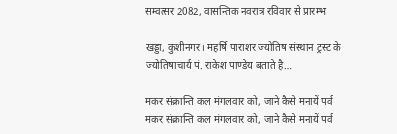सम्वत्सर 2082, वासन्तिक नवरात्र रविवार से प्रारम्भ

खड्डा, कुशीनगर। महर्षि पाराशर ज्योतिष संस्थान ट्रस्ट के ज्योतिषाचार्य पं. राकेश पाण्डेय बताते है…

मकर संक्रान्ति कल मंगलवार को, जाने कैसे मनायें पर्व
मकर संक्रान्ति कल मंगलवार को, जाने कैसे मनायें पर्व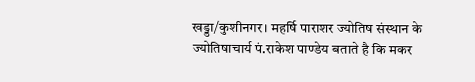खड्डा/कुशीनगर। महर्षि पाराशर ज्योतिष संस्थान के ज्योतिषाचार्य पं.राकेश पाण्डेय बताते है कि मकर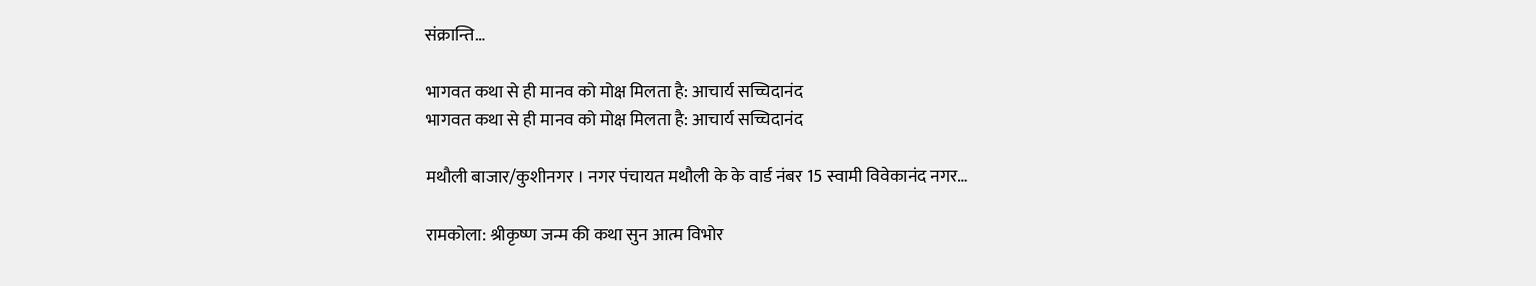संक्रान्ति…

भागवत कथा से ही मानव को मोक्ष मिलता है: आचार्य सच्चिदानंद
भागवत कथा से ही मानव को मोक्ष मिलता है: आचार्य सच्चिदानंद

मथौली बाजार/कुशीनगर । नगर पंचायत मथौली के के वार्ड नंबर 15 स्वामी विवेकानंद नगर…

रामकोला: श्रीकृष्ण जन्म की कथा सुन आत्म विभोर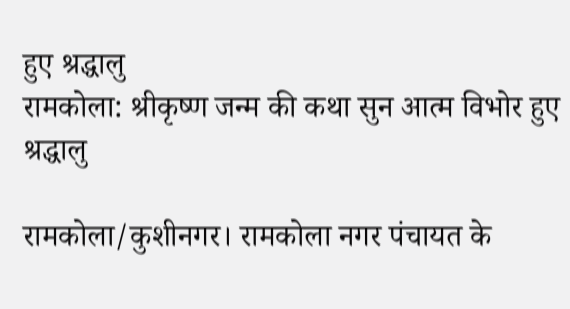हुए श्रद्धालु
रामकोला: श्रीकृष्ण जन्म की कथा सुन आत्म विभोर हुए श्रद्धालु

रामकोला/कुशीनगर। रामकोला नगर पंचायत के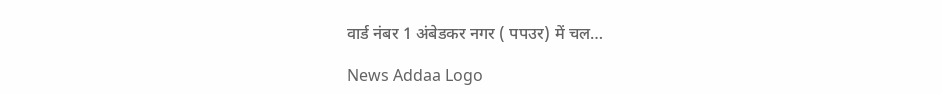वार्ड नंबर 1 अंबेडकर नगर ( पपउर) में चल…

News Addaa Logo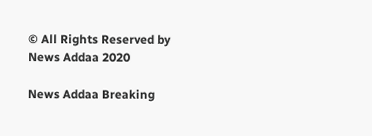© All Rights Reserved by News Addaa 2020

News Addaa Breaking